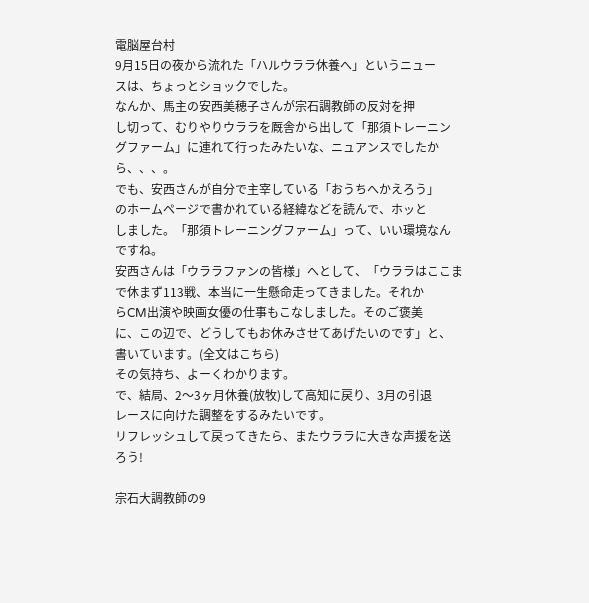電脳屋台村
9月15日の夜から流れた「ハルウララ休養へ」というニュー
スは、ちょっとショックでした。
なんか、馬主の安西美穂子さんが宗石調教師の反対を押
し切って、むりやりウララを厩舎から出して「那須トレーニン
グファーム」に連れて行ったみたいな、ニュアンスでしたか
ら、、、。
でも、安西さんが自分で主宰している「おうちへかえろう」
のホームページで書かれている経緯などを読んで、ホッと
しました。「那須トレーニングファーム」って、いい環境なん
ですね。
安西さんは「ウララファンの皆様」へとして、「ウララはここま
で休まず113戦、本当に一生懸命走ってきました。それか
らCM出演や映画女優の仕事もこなしました。そのご褒美
に、この辺で、どうしてもお休みさせてあげたいのです」と、
書いています。(全文はこちら)
その気持ち、よーくわかります。
で、結局、2〜3ヶ月休養(放牧)して高知に戻り、3月の引退
レースに向けた調整をするみたいです。
リフレッシュして戻ってきたら、またウララに大きな声援を送
ろう!

宗石大調教師の9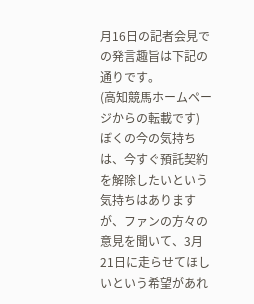月16日の記者会見での発言趣旨は下記の通りです。
(高知競馬ホームページからの転載です)
ぼくの今の気持ちは、今すぐ預託契約を解除したいという気持ちはありますが、ファンの方々の意見を聞いて、3月21日に走らせてほしいという希望があれ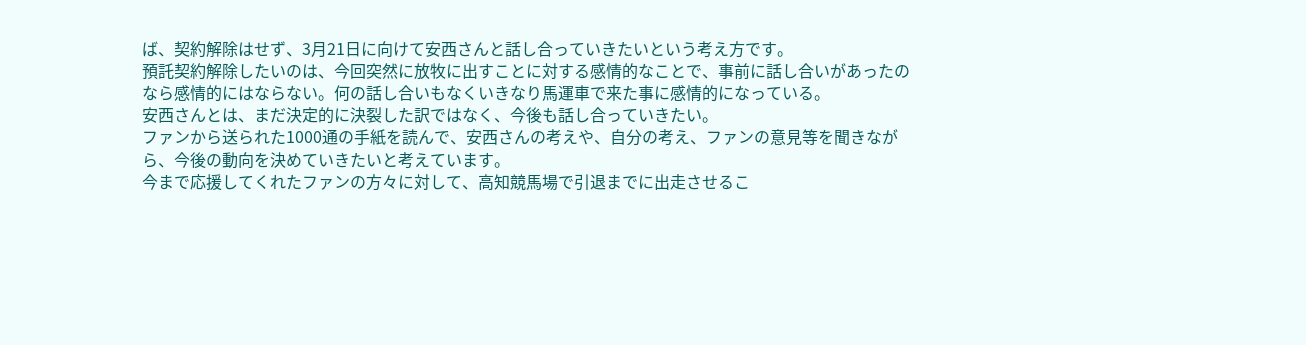ば、契約解除はせず、3月21日に向けて安西さんと話し合っていきたいという考え方です。
預託契約解除したいのは、今回突然に放牧に出すことに対する感情的なことで、事前に話し合いがあったのなら感情的にはならない。何の話し合いもなくいきなり馬運車で来た事に感情的になっている。
安西さんとは、まだ決定的に決裂した訳ではなく、今後も話し合っていきたい。
ファンから送られた1000通の手紙を読んで、安西さんの考えや、自分の考え、ファンの意見等を聞きながら、今後の動向を決めていきたいと考えています。
今まで応援してくれたファンの方々に対して、高知競馬場で引退までに出走させるこ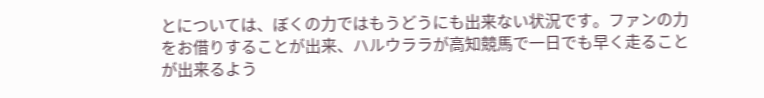とについては、ぼくの力ではもうどうにも出来ない状況です。ファンの力をお借りすることが出来、ハルウララが高知競馬で一日でも早く走ることが出来るよう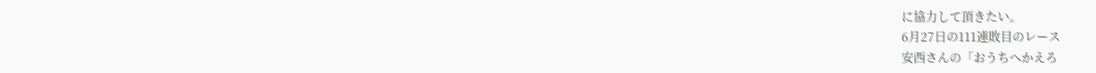に協力して頂きたい。
6月27日の111連敗目のレース
安西さんの「おうちへかえろ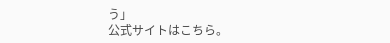う」
公式サイトはこちら。